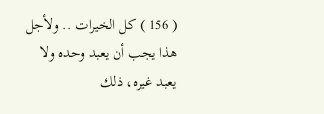( 156 ) كل الخيرات .. ولأجل هذا يجب أن يعبد وحده ولا يعبد غيره، ذلك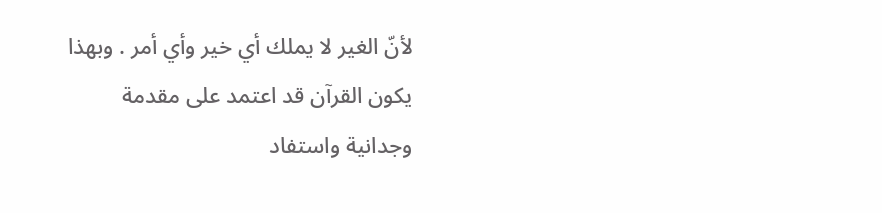لأنّ الغير لا يملك أي خير وأي أمر . وبهذا يكون القرآن قد اعتمد على مقدمة وجدانية واستفاد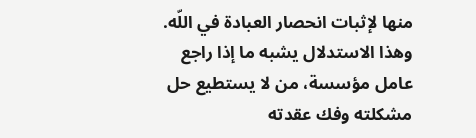منها لإثبات انحصار العبادة في اللّه. وهذا الاستدلال يشبه ما إذا راجع عامل مؤسسة، من لا يستطيع حل مشكلته وفك عقدته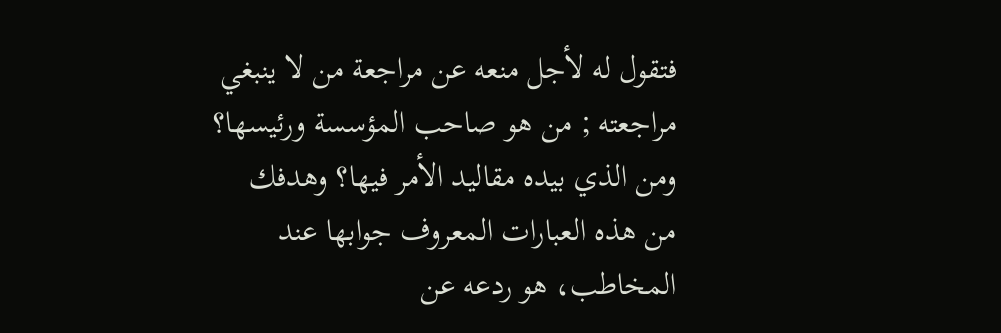فتقول له لأجل منعه عن مراجعة من لا ينبغي مراجعته ; من هو صاحب المؤسسة ورئيسها؟ ومن الذي بيده مقاليد الأمر فيها؟ وهدفك من هذه العبارات المعروف جوابها عند المخاطب، هو ردعه عن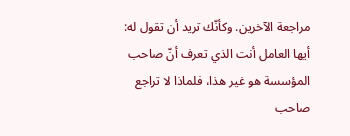مراجعة الآخرين. وكأنّك تريد أن تقول له: أيها العامل أنت الذي تعرف أنّ صاحب المؤسسة هو غير هذا، فلماذا لا تراجع صاحب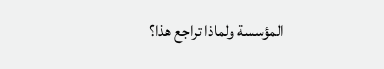المؤسسة ولماذا تراجع هذا؟